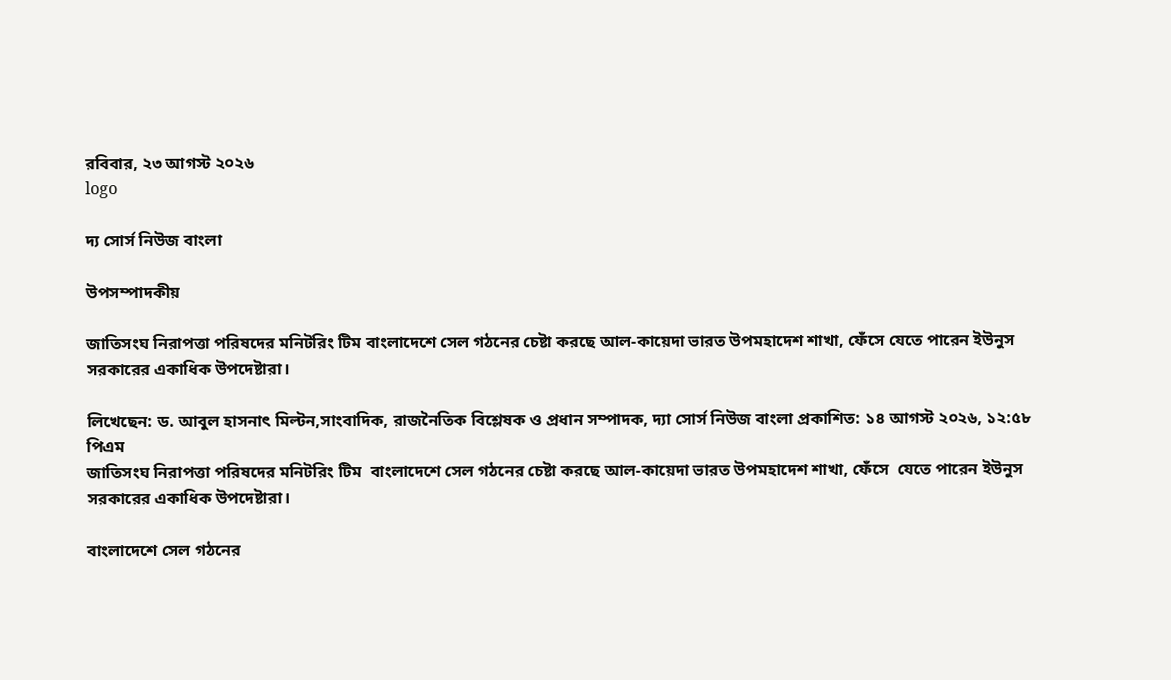রবিবার, ২৩ আগস্ট ২০২৬
logo

দ্য সোর্স নিউজ বাংলা

উপসম্পাদকীয়

জাতিসংঘ নিরাপত্তা পরিষদের মনিটরিং টিম বাংলাদেশে সেল গঠনের চেষ্টা করছে আল-কায়েদা ভারত উপমহাদেশ শাখা, ফেঁসে যেতে পারেন ইউনুস সরকারের একাধিক উপদেষ্টারা।

লিখেছেন: ড. আবুল হাসনাৎ মিল্টন,সাংবাদিক, রাজনৈতিক বিশ্লেষক ও প্রধান সম্পাদক, দ্যা সোর্স নিউজ বাংলা প্রকাশিত: ১৪ আগস্ট ২০২৬, ১২:৫৮ পিএম
জাতিসংঘ নিরাপত্তা পরিষদের মনিটরিং টিম  বাংলাদেশে সেল গঠনের চেষ্টা করছে আল-কায়েদা ভারত উপমহাদেশ শাখা, ফেঁসে  যেতে পারেন ইউনুস সরকারের একাধিক উপদেষ্টারা।

বাংলাদেশে সেল গঠনের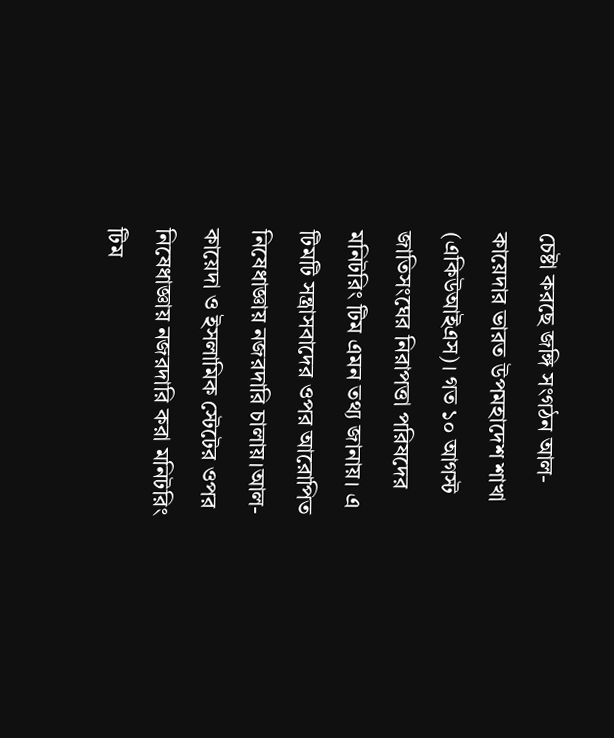চেষ্টা করছে জঙ্গি সংগঠন আল-কায়েদার ভারত উপমহাদেশ শাখা (একিউআইএস)। গত ১০ আগস্ট জাতিসংঘের নিরাপত্তা পরিষদের মনিটরিং টিম এমন তথ্য জানায়। এ টিমটি সন্ত্রাসবাদের ওপর আরোপিত নিষেধাজ্ঞায় নজরদারি চালায়।আল-কায়েদা ও ইসলামিক স্টেটের ওপর নিষেধাজ্ঞায় নজরদারি করা মনিটরিং টিম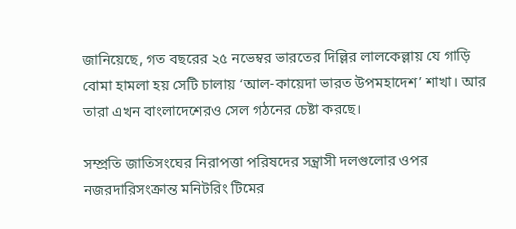জানিয়েছে, গত বছরের ২৫ নভেম্বর ভারতের দিল্লির লালকেল্লায় যে গাড়ি বোমা হামলা হয় সেটি চালায় ‘আল-কায়েদা ভারত উপমহাদেশ’ শাখা। আর তারা এখন বাংলাদেশেরও সেল গঠনের চেষ্টা করছে।

সম্প্রতি জাতিসংঘের নিরাপত্তা পরিষদের সন্ত্রাসী দলগুলোর ওপর নজরদারিসংক্রান্ত মনিটরিং টিমের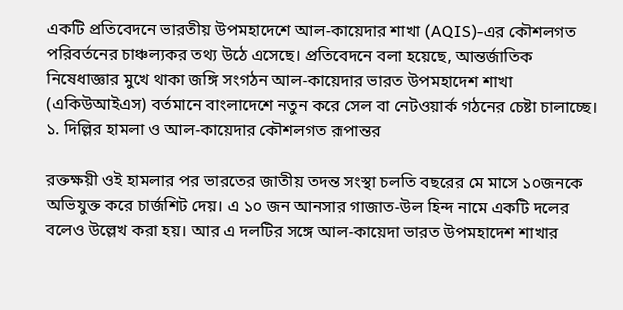একটি প্রতিবেদনে ভারতীয় উপমহাদেশে আল-কায়েদার শাখা (AQIS)-এর কৌশলগত পরিবর্তনের চাঞ্চল্যকর তথ্য উঠে এসেছে। প্রতিবেদনে বলা হয়েছে, আন্তর্জাতিক নিষেধাজ্ঞার মুখে থাকা জঙ্গি সংগঠন আল-কায়েদার ভারত উপমহাদেশ শাখা (একিউআইএস) বর্তমানে বাংলাদেশে নতুন করে সেল বা নেটওয়ার্ক গঠনের চেষ্টা চালাচ্ছে। ১. দিল্লির হামলা ও আল-কায়েদার কৌশলগত রূপান্তর

রক্তক্ষয়ী ওই হামলার পর ভারতের জাতীয় তদন্ত সংস্থা চলতি বছরের মে মাসে ১০জনকে অভিযুক্ত করে চার্জশিট দেয়। এ ১০ জন আনসার গাজাত-উল হিন্দ নামে একটি দলের বলেও উল্লেখ করা হয়। আর এ দলটির সঙ্গে আল-কায়েদা ভারত উপমহাদেশ শাখার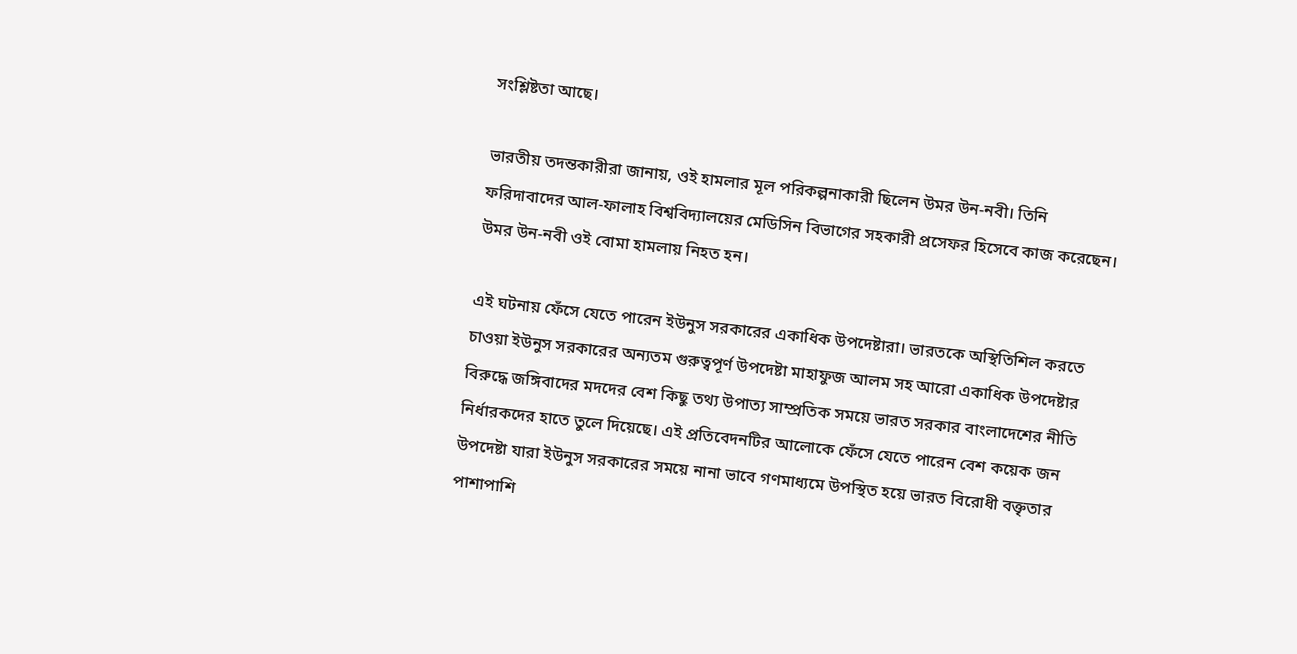সংশ্লিষ্টতা আছে।

ভারতীয় তদন্তকারীরা জানায়, ওই হামলার মূল পরিকল্পনাকারী ছিলেন উমর উন-নবী। তিনি ফরিদাবাদের আল-ফালাহ বিশ্ববিদ্যালয়ের মেডিসিন বিভাগের সহকারী প্রসেফর হিসেবে কাজ করেছেন। উমর উন-নবী ওই বোমা হামলায় নিহত হন।

এই ঘটনায় ফেঁসে যেতে পারেন ইউনুস সরকারের একাধিক উপদেষ্টারা। ভারতকে অস্থিতিশিল করতে চাওয়া ইউনুস সরকারের অন্যতম গুরুত্বপূর্ণ উপদেষ্টা মাহাফুজ আলম সহ আরো একাধিক উপদেষ্টার বিরুদ্ধে জঙ্গিবাদের মদদের বেশ কিছু তথ্য উপাত্য সাম্প্রতিক সময়ে ভারত সরকার বাংলাদেশের নীতি নির্ধারকদের হাতে তুলে দিয়েছে। এই প্রতিবেদনটির আলোকে ফেঁসে যেতে পারেন বেশ কয়েক জন উপদেষ্টা যারা ইউনুস সরকারের সময়ে নানা ভাবে গণমাধ্যমে উপস্থিত হয়ে ভারত বিরোধী বক্তৃতার পাশাপাশি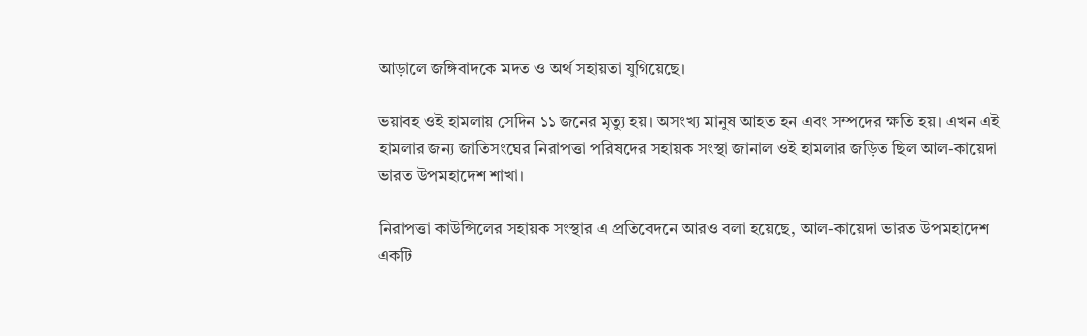আড়ালে জঙ্গিবাদকে মদত ও অর্থ সহায়তা যুগিয়েছে।

ভয়াবহ ওই হামলায় সেদিন ১১ জনের মৃত্যু হয়। অসংখ্য মানুষ আহত হন এবং সম্পদের ক্ষতি হয়। এখন এই হামলার জন্য জাতিসংঘের নিরাপত্তা পরিষদের সহায়ক সংস্থা জানাল ওই হামলার জড়িত ছিল আল-কায়েদা ভারত উপমহাদেশ শাখা।

নিরাপত্তা কাউন্সিলের সহায়ক সংস্থার এ প্রতিবেদনে আরও বলা হয়েছে, আল-কায়েদা ভারত উপমহাদেশ একটি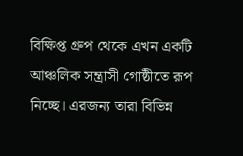বিক্ষিপ্ত গ্রুপ থেকে এখন একটি আঞ্চলিক সন্ত্রাসী গোষ্ঠীতে রূপ নিচ্ছে। এরজন্য তারা বিভিন্ন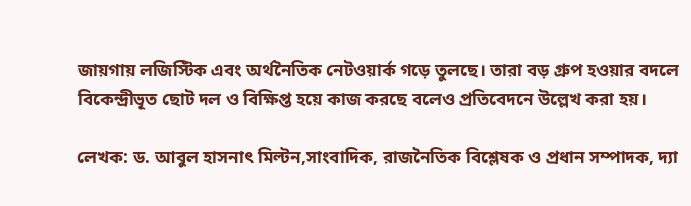জায়গায় লজিস্টিক এবং অর্থনৈতিক নেটওয়ার্ক গড়ে তুলছে। তারা বড় গ্রুপ হওয়ার বদলে বিকেন্দ্রীভূত ছোট দল ও বিক্ষিপ্ত হয়ে কাজ করছে বলেও প্রতিবেদনে উল্লেখ করা হয়।

লেখক: ড. আবুল হাসনাৎ মিল্টন,সাংবাদিক, রাজনৈতিক বিশ্লেষক ও প্রধান সম্পাদক, দ্যা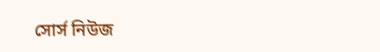সোর্স নিউজ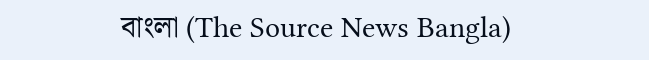বাংলা (The Source News Bangla)